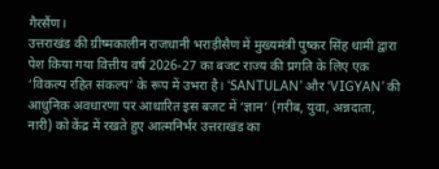गैरसैंण।
उत्तराखंड की ग्रीष्मकालीन राजधानी भराड़ीसैण में मुख्यमंत्री पुष्कर सिंह धामी द्वारा पेश किया गया वित्तीय वर्ष 2026-27 का बजट राज्य की प्रगति के लिए एक ‘विकल्प रहित संकल्प’ के रूप में उभरा है। ‘SANTULAN’ और ‘VIGYAN’ की आधुनिक अवधारणा पर आधारित इस बजट में ‘ज्ञान’ (गरीब, युवा, अन्नदाता, नारी) को केंद्र में रखते हुए आत्मनिर्भर उत्तराखंड का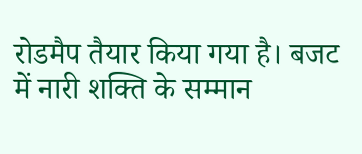रोडमैप तैयार किया गया है। बजट में नारी शक्ति के सम्मान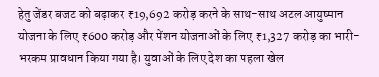हेतु जेंडर बजट को बढ़ाकर ₹19,692 करोड़ करने के साथ-साथ अटल आयुष्मान योजना के लिए ₹600 करोड़ और पेंशन योजनाओं के लिए ₹1,327 करोड़ का भारी-भरकम प्रावधान किया गया है। युवाओं के लिए देश का पहला खेल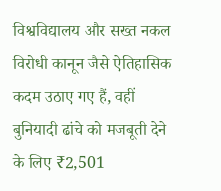विश्वविद्यालय और सख्त नकल विरोधी कानून जैसे ऐतिहासिक कदम उठाए गए हैं, वहीं बुनियादी ढांचे को मजबूती देने के लिए ₹2,501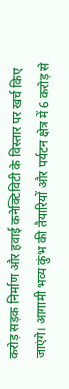करोड़ सड़क निर्माण और हवाई कनेक्टिविटी के विस्तार पर खर्च किए जाएंगे। आगामी भव्य कुंभ की तैयारियों और पर्यटन क्षेत्र में 6 करोड़ से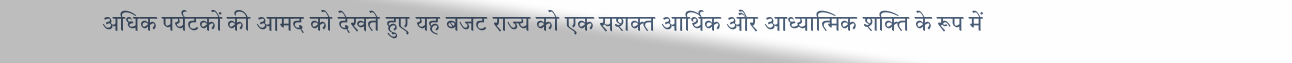अधिक पर्यटकों की आमद को देखते हुए यह बजट राज्य को एक सशक्त आर्थिक और आध्यात्मिक शक्ति के रूप में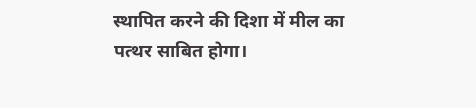स्थापित करने की दिशा में मील का पत्थर साबित होगा।